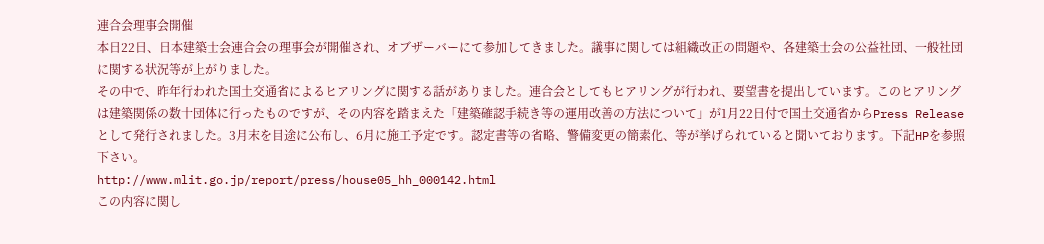連合会理事会開催
本日22日、日本建築士会連合会の理事会が開催され、オブザーバーにて参加してきました。議事に関しては組織改正の問題や、各建築士会の公益社団、一般社団に関する状況等が上がりました。
その中で、昨年行われた国土交通省によるヒアリングに関する話がありました。連合会としてもヒアリングが行われ、要望書を提出しています。このヒアリングは建築関係の数十団体に行ったものですが、その内容を踏まえた「建築確認手続き等の運用改善の方法について」が1月22日付で国土交通省からPress Releaseとして発行されました。3月末を目途に公布し、6月に施工予定です。認定書等の省略、警備変更の簡素化、等が挙げられていると聞いております。下記HPを参照下さい。
http://www.mlit.go.jp/report/press/house05_hh_000142.html
この内容に関し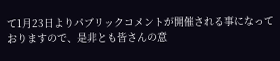て1月23日よりパブリックコメントが開催される事になっておりますので、是非とも皆さんの意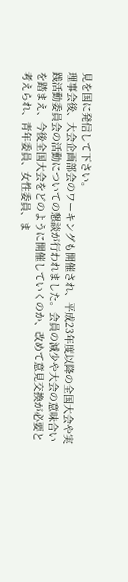見を国に発信して下さい。
理事会後、大会企画部会のワーキングも開催され、平成23年度以降の全国大会や実践活動委員会の活動についての懇談が行われました。会員の減少や大会の意味合いを踏まえ、今後全国大会をどのように開催していくのか、改めて意見交換が必要と考えられ、青年委員、女性委員、ま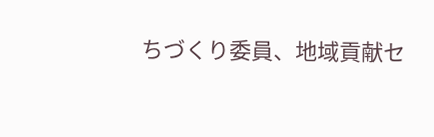ちづくり委員、地域貢献セ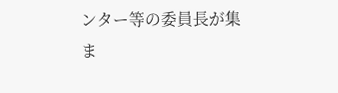ンター等の委員長が集ま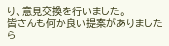り、意見交換を行いました。
皆さんも何か良い提案がありましたら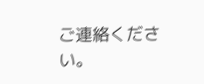ご連絡ください。